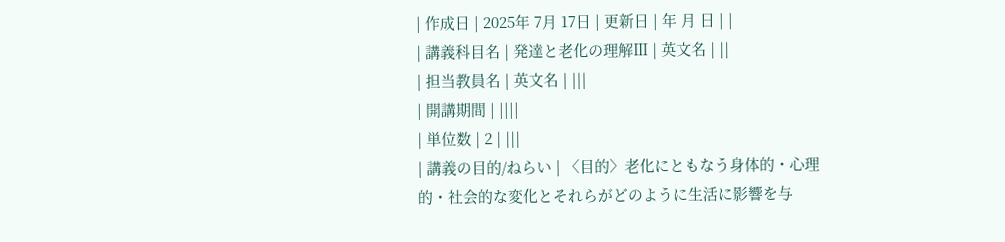| 作成日 | 2025年 7月 17日 | 更新日 | 年 月 日 | |
| 講義科目名 | 発達と老化の理解Ⅲ | 英文名 | ||
| 担当教員名 | 英文名 | |||
| 開講期間 | ||||
| 単位数 | 2 | |||
| 講義の目的/ねらい | 〈目的〉老化にともなう身体的・心理的・社会的な変化とそれらがどのように生活に影響を与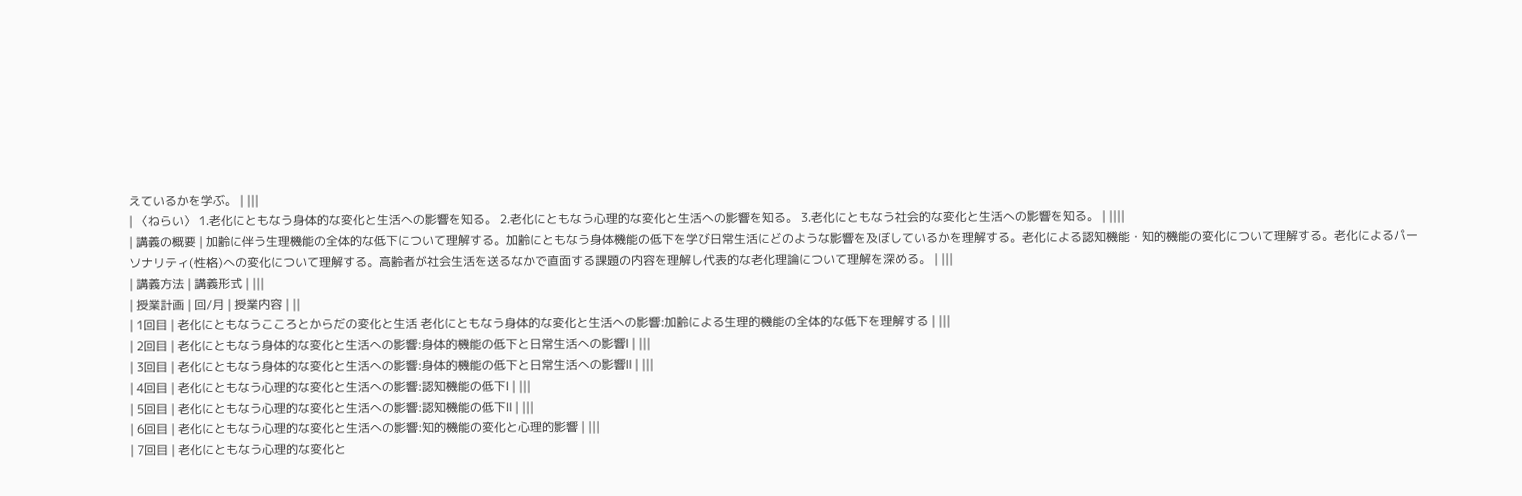えているかを学ぶ。 | |||
| 〈ねらい〉 1.老化にともなう身体的な変化と生活への影響を知る。 2.老化にともなう心理的な変化と生活への影響を知る。 3.老化にともなう社会的な変化と生活への影響を知る。 | ||||
| 講義の概要 | 加齢に伴う生理機能の全体的な低下について理解する。加齢にともなう身体機能の低下を学び日常生活にどのような影響を及ぼしているかを理解する。老化による認知機能・知的機能の変化について理解する。老化によるパーソナリティ(性格)への変化について理解する。高齢者が社会生活を送るなかで直面する課題の内容を理解し代表的な老化理論について理解を深める。 | |||
| 講義方法 | 講義形式 | |||
| 授業計画 | 回/月 | 授業内容 | ||
| 1回目 | 老化にともなうこころとからだの変化と生活 老化にともなう身体的な変化と生活への影響:加齢による生理的機能の全体的な低下を理解する | |||
| 2回目 | 老化にともなう身体的な変化と生活への影響:身体的機能の低下と日常生活への影響Ⅰ | |||
| 3回目 | 老化にともなう身体的な変化と生活への影響:身体的機能の低下と日常生活への影響Ⅱ | |||
| 4回目 | 老化にともなう心理的な変化と生活への影響:認知機能の低下Ⅰ | |||
| 5回目 | 老化にともなう心理的な変化と生活への影響:認知機能の低下Ⅱ | |||
| 6回目 | 老化にともなう心理的な変化と生活への影響:知的機能の変化と心理的影響 | |||
| 7回目 | 老化にともなう心理的な変化と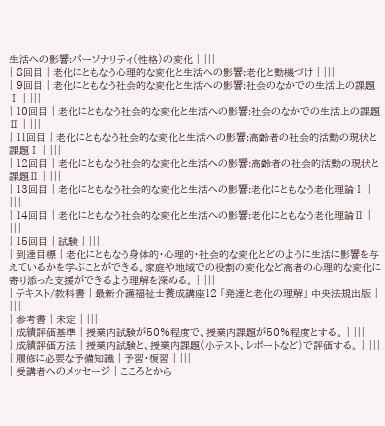生活への影響:パーソナリティ(性格)の変化 | |||
| 8回目 | 老化にともなう心理的な変化と生活への影響:老化と動機づけ | |||
| 9回目 | 老化にともなう社会的な変化と生活への影響:社会のなかでの生活上の課題Ⅰ | |||
| 10回目 | 老化にともなう社会的な変化と生活への影響:社会のなかでの生活上の課題Ⅱ | |||
| 11回目 | 老化にともなう社会的な変化と生活への影響:高齢者の社会的活動の現状と課題Ⅰ | |||
| 12回目 | 老化にともなう社会的な変化と生活への影響:高齢者の社会的活動の現状と課題Ⅱ | |||
| 13回目 | 老化にともなう社会的な変化と生活への影響:老化にともなう老化理論Ⅰ | |||
| 14回目 | 老化にともなう社会的な変化と生活への影響:老化にともなう老化理論Ⅱ | |||
| 15回目 | 試験 | |||
| 到達目標 | 老化にともなう身体的・心理的・社会的な変化とどのように生活に影響を与えているかを学ぶことができる。家庭や地域での役割の変化など高者の心理的な変化に寄り添った支援ができるよう理解を深める。 | |||
| テキスト/教科書 | 最新介護福祉士養成講座12 「発達と老化の理解」 中央法規出版 | |||
| 参考書 | 未定 | |||
| 成績評価基準 | 授業内試験が50%程度で、授業内課題が50%程度とする。 | |||
| 成績評価方法 | 授業内試験と、授業内課題(小テスト、レポートなど)で評価する。 | |||
| 履修に必要な予備知識 | 予習・復習 | |||
| 受講者へのメッセージ | こころとから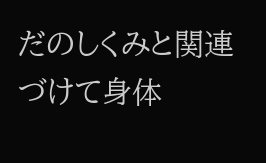だのしくみと関連づけて身体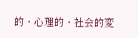的・心理的・社会的変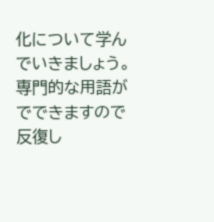化について学んでいきましょう。専門的な用語がでできますので反復し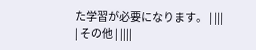た学習が必要になります。 | |||
| その他 | ||||